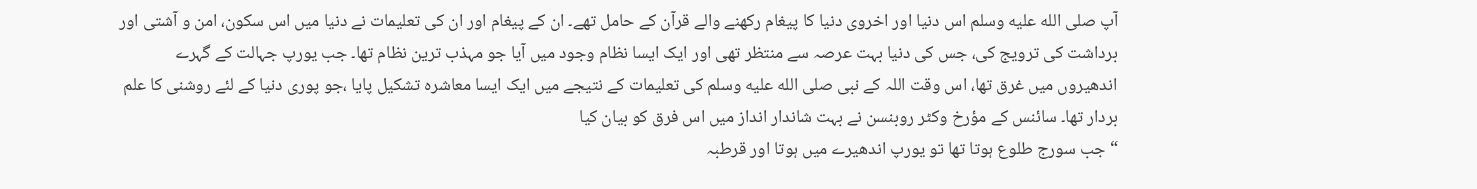آپ صلى الله عليه وسلم اس دنیا اور اخروی دنیا کا پیغام رکھنے والے قرآن کے حامل تھے۔ ان کے پیغام اور ان کی تعلیمات نے دنیا میں اس سکون، امن و آشتی اور برداشت کی ترویج کی، جس کی دنیا بہت عرصہ سے منتظر تھی اور ایک ایسا نظام وجود میں آیا جو مہذب ترین نظام تھا۔ جب یورپ جہالت کے گہرے اندھیروں میں غرق تھا، اس وقت اللہ کے نبی صلى الله عليه وسلم کی تعلیمات کے نتیجے میں ایک ایسا معاشرہ تشکیل پایا ،جو پوری دنیا کے لئے روشنی کا علم بردار تھا۔ سائنس کے مؤرخ وکٹر روبنسن نے بہت شاندار انداز میں اس فرق کو بیان کیا
“جب سورج طلوع ہوتا تھا تو یورپ اندھیرے میں ہوتا اور قرطبہ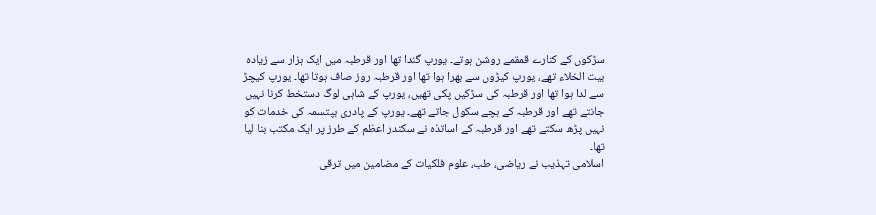سڑکوں کے کنارے قمقمے روشن ہوتے۔ یورپ گندا تھا اور قرطبہ میں ایک ہزار سے زیادہ بیت الخلاء تھے، یورپ کیڑوں سے بھرا ہوا تھا اور قرطبہ روز صاف ہوتا تھا۔ یورپ کیچڑ سے لدا ہوا تھا اور قرطبہ کی سڑکیں پکی تھیں، یورپ کے شاہی لوگ دستخط کرنا نہیں جانتے تھے اور قرطبہ کے بچے سکول جاتے تھے۔ یورپ کے پادری بپتسمہ کی خدمات کو نہیں پڑھ سکتے تھے اور قرطبہ کے اساتذہ نے سکندر اعظم کے طرز پر ایک مکتب بنا لیا تھا۔
اسلامی تہذیب نے ریاضی، طب، علوم فلکیات کے مضامین میں ترقی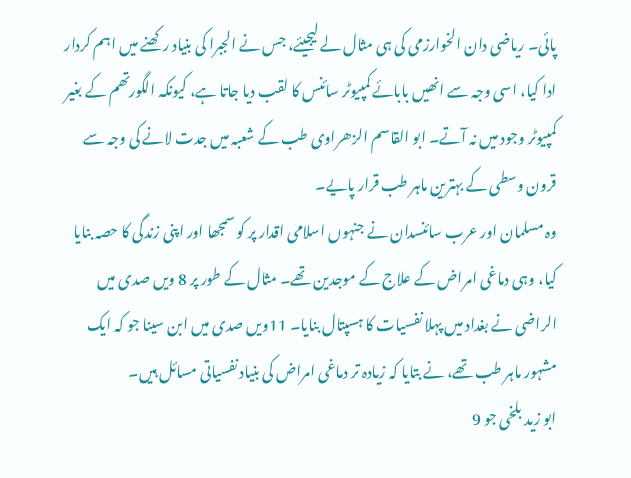پائی۔ ریاضی دان الخوارزمی کی ہی مثال لے لیجیئے، جس نے الجبرا کی بنیاد رکھنے میں اہم کردار ادا کیا، اسی وجہ سے انھیں بابائے کمپیوٹر سائنس کا لقب دیا جاتا ہے، کیونکہ الگورتھم کے بغیر کمپیوٹر وجود میں نہ آتے۔ ابو القاسم الزھراوی طب کے شعبہ میں جدت لانے کی وجہ سے قرون وسطی کے بہترین ماہر طب قرار پایے۔
وہ مسلمان اور عرب سائنسدان نے جنہوں اسلامی اقدار پر کو سمجھا اور اپنی زندگی کا حصہ بنایا کیا، وہی دماغی امراض کے علاج کے موجدین تھے۔ مثال کے طور پر 8 ویں صدی میں الراضی نے بغداد میں پہلا نفسیات کا ہسپتال بنایا۔ 11ویں صدی میں ابن سینا جو کہ ایک مشہور ماہر طب تھے، نے بتایا کہ زیادہ تر دماغی امراض کی بنیاد نفسیاتی مسائل ہیں۔
ابو زید بلخی جو 9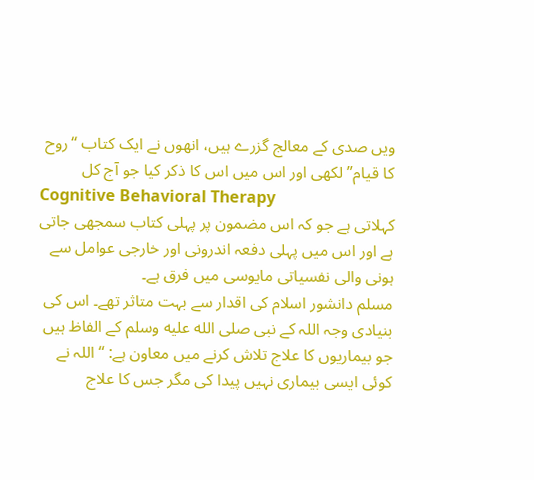ویں صدی کے معالج گزرے ہیں، انھوں نے ایک کتاب “روح کا قیام” لکھی اور اس میں اس کا ذکر کیا جو آج کل
Cognitive Behavioral Therapy
کہلاتی ہے جو کہ اس مضمون پر پہلی کتاب سمجھی جاتی ہے اور اس میں پہلی دفعہ اندرونی اور خارجی عوامل سے ہونی والی نفسیاتی مایوسی میں فرق ہے۔
مسلم دانشور اسلام کی اقدار سے بہت متاثر تھے۔ اس کی بنیادی وجہ اللہ کے نبی صلى الله عليه وسلم کے الفاظ ہیں جو بیماریوں کا علاج تلاش کرنے میں معاون ہے: “اللہ نے کوئی ایسی بیماری نہیں پیدا کی مگر جس کا علاج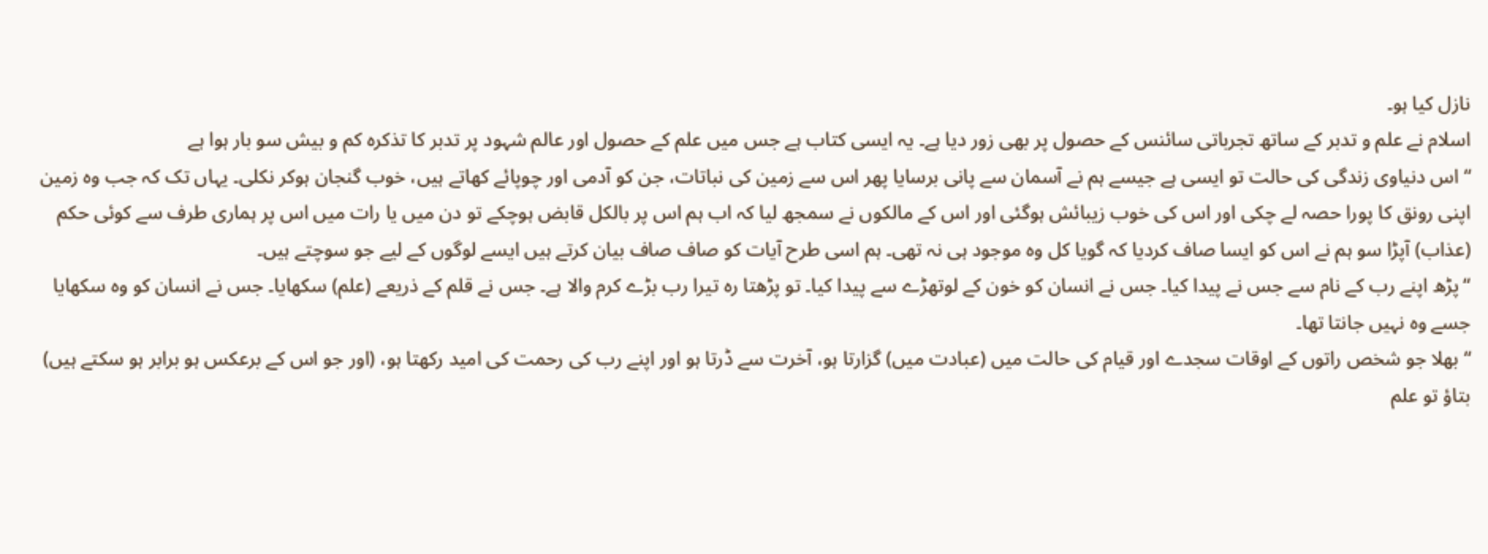نازل کیا ہو۔
اسلام نے علم و تدبر کے ساتھ تجرباتی سائنس کے حصول پر بھی زور دیا ہے۔ یہ ایسی کتاب ہے جس میں علم کے حصول اور عالم شہود پر تدبر کا تذکرہ کم و بیش سو بار ہوا ہے
“اس دنیاوی زندگی کی حالت تو ایسی ہے جیسے ہم نے آسمان سے پانی برسایا پھر اس سے زمین کی نباتات، جن کو آدمی اور چوپائے کھاتے ہیں، خوب گنجان ہوکر نکلی۔ یہاں تک کہ جب وه زمین اپنی رونق کا پورا حصہ لے چکی اور اس کی خوب زیبائش ہوگئی اور اس کے مالکوں نے سمجھ لیا کہ اب ہم اس پر بالکل قابض ہوچکے تو دن میں یا رات میں اس پر ہماری طرف سے کوئی حکم (عذاب) آپڑا سو ہم نے اس کو ایسا صاف کردیا کہ گویا کل وه موجود ہی نہ تھی۔ ہم اسی طرح آیات کو صاف صاف بیان کرتے ہیں ایسے لوگوں کے لیے جو سوچتے ہیں۔
“پڑھ اپنے رب کے نام سے جس نے پیدا کیا۔ جس نے انسان کو خون کے لوتھڑے سے پیدا کیا۔ تو پڑھتا ره تیرا رب بڑے کرم والا ہے۔ جس نے قلم کے ذریعے (علم) سکھایا۔ جس نے انسان کو وه سکھایا جسے وه نہیں جانتا تھا۔
“بھلا جو شخص راتوں کے اوقات سجدے اور قیام کی حالت میں (عبادت میں) گزارتا ہو، آخرت سے ڈرتا ہو اور اپنے رب کی رحمت کی امید رکھتا ہو، (اور جو اس کے برعکس ہو برابر ہو سکتے ہیں) بتاؤ تو علم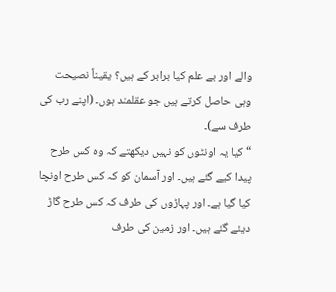والے اور بے علم کیا برابر کے ہیں؟ یقیناً نصیحت وہی حاصل کرتے ہیں جو عقلمند ہوں۔ (اپنے رب کی طرف سے)۔
“کیا یہ اونٹوں کو نہیں دیکھتے کہ وه کس طرح پیدا کیے گئے ہیں۔ اور آسمان کو کہ کس طرح اونچا کیا گیا ہے۔ اور پہاڑوں کی طرف کہ کس طرح گاڑ دیئے گئے ہیں۔ اور زمین کی طرف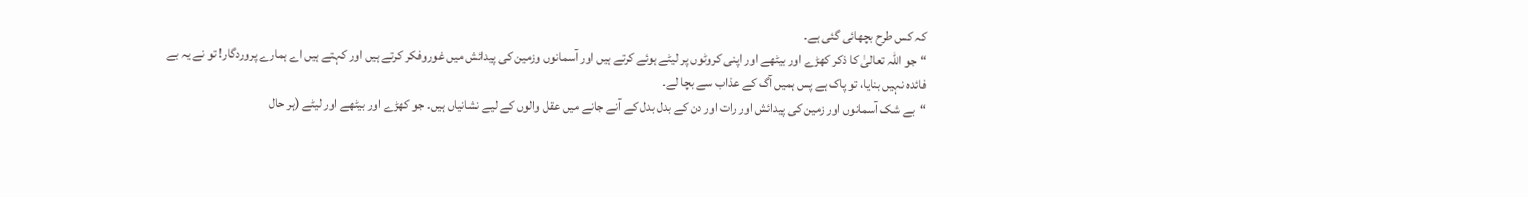کہ کس طرح بچھائی گئی ہے۔
“جو اللہ تعالیٰ کا ذکر کھڑے اور بیٹھے اور اپنی کروٹوں پر لیٹے ہوئے کرتے ہیں اور آسمانوں وزمین کی پیدائش میں غوروفکر کرتے ہیں اور کہتے ہیں اے ہمارے پروردگار! تو نے یہ بے فائده نہیں بنایا، تو پاک ہے پس ہمیں آگ کے عذاب سے بچا لے۔
“بے شک آسمانوں اور زمین کی پیدائش اور رات اور دن کے بدل بدل کے آنے جانے میں عقل والوں کے لیے نشانیاں ہیں۔ جو کھڑے اور بیٹھے اور لیٹے (ہر حال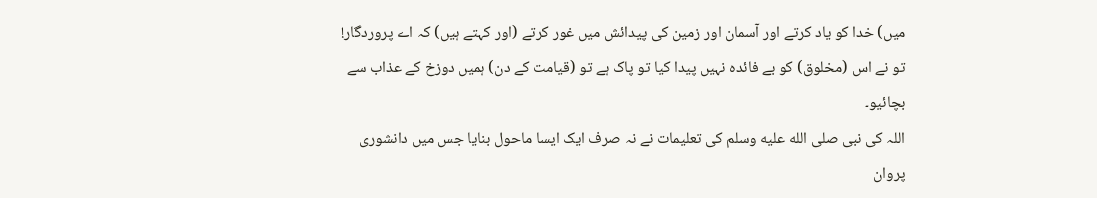میں) خدا کو یاد کرتے اور آسمان اور زمین کی پیدائش میں غور کرتے (اور کہتے ہیں) کہ اے پروردگار! تو نے اس (مخلوق) کو بے فائدہ نہیں پیدا کیا تو پاک ہے تو (قیامت کے دن) ہمیں دوزخ کے عذاب سے بچائیو۔
اللہ کی نبی صلى الله عليه وسلم کی تعلیمات نے نہ صرف ایک ایسا ماحول بنایا جس میں دانشوری پروان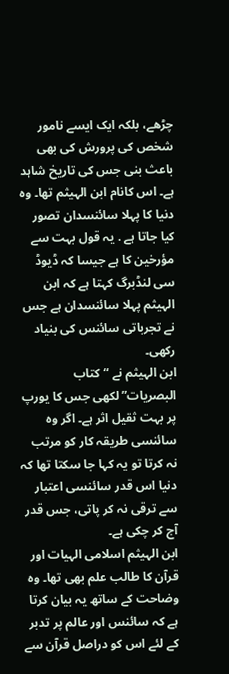چڑھے، بلکہ ایک ایسے نامور شخص کی پرورش کی بھی باعث بنی جس کی تاریخ شاہد ہے۔ اس کانام ابن الہیثم تھا۔ وہ دنیا کا پہلا سائنسدان تصور کیا جاتا ہے . یہ قول بہت سے مؤرخین کا ہے جیسا کہ ڈیوڈ سی لنڈبرگ کہتا ہے کہ ابن الہیثم پہلا سائنسدان ہے جس نے تجرباتی سائنس کی بنیاد رکھی۔
ابن الہیثم نے “کتاب البصریات” لکھی جس کا یورپ پر بہت ثقیل اثر ہے۔ اگر وہ سائنسی طریقہ کار کو مرتب نہ کرتا تو یہ کہا جا سکتا تھا کہ دنیا اس قدر سائنسی اعتبار سے ترقی نہ کر پاتی، جس قدر آج کر چکی ہے۔
ابن الہیثم اسلامی الہیات اور قرآن کا طالب علم بھی تھا۔ وہ وضاحت کے ساتھ یہ بیان کرتا ہے کہ سائنس اور عالم پر تدبر کے لئے اس کو دراصل قرآن سے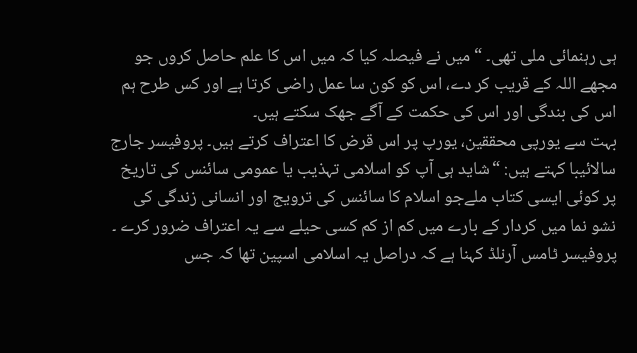ہی رہنمائی ملی تھی۔ “میں نے فیصلہ کیا کہ میں اس کا علم حاصل کروں جو مجھے اللہ کے قریب کر دے، اس کو کون سا عمل راضی کرتا ہے اور کس طرح ہم اس کی بندگی اور اس کی حکمت کے آگے جھک سکتے ہیں۔
بہت سے یورپی محققین، یورپ پر اس قرض کا اعتراف کرتے ہیں۔ پروفیسر جارج سالائیبا کہتے ہیں: “شاید ہی آپ کو اسلامی تہذیب یا عمومی سائنس کی تاریخ پر کوئی ایسی کتاب ملےجو اسلام کا سائنس کی ترویج اور انسانی زندگی کی نشو نما میں کردار کے بارے میں کم از کم کسی حیلے سے یہ اعتراف ضرور کرے ۔
پروفیسر ٹامس آرنلڈ کہنا ہے کہ دراصل یہ اسلامی اسپین تھا کہ جس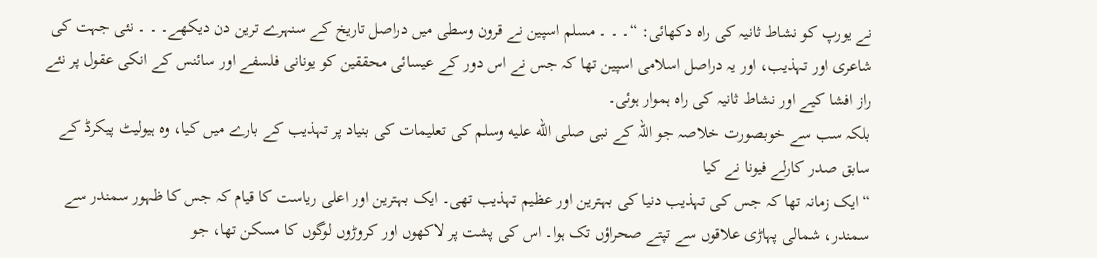نے یورپ کو نشاط ثانیہ کی راہ دکھائی: “۔ ۔ ۔ مسلم اسپین نے قرون وسطی میں دراصل تاریخ کے سنہرے ترین دن دیکھے۔ ۔ ۔ نئی جہت کی شاعری اور تہذیب، اور یہ دراصل اسلامی اسپین تھا کہ جس نے اس دور کے عیسائی محققین کو یونانی فلسفے اور سائنس کے انکی عقول پر نئے راز افشا کیے اور نشاط ثانیہ کی راہ ہموار ہوئی۔
بلکہ سب سے خوبصورت خلاصہ جو اللہ کے نبی صلى الله عليه وسلم کی تعلیمات کی بنیاد پر تہذیب کے بارے میں کیا، وہ ہیولیٹ پیکرڈ کے سابق صدر کارلے فیونا نے کیا
“ایک زمانہ تھا کہ جس کی تہذیب دنیا کی بہترین اور عظیم تہذیب تھی۔ ایک بہترین اور اعلی ریاست کا قیام کہ جس کا ظہور سمندر سے سمندر، شمالی پہاڑی علاقوں سے تپتے صحراؤں تک ہوا۔ اس کی پشت پر لاکھوں اور کروڑوں لوگوں کا مسکن تھا، جو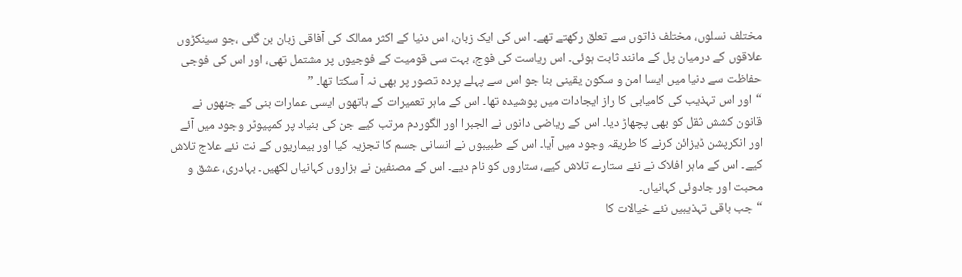مختلف نسلوں، مختلف ذاتوں سے تعلق رکھتے تھے۔ اس کی ایک زبان، اس دنیا کے اکثر ممالک کی آفاقی زبان بن گئی ،جو سینکڑوں علاقوں کے درمیان پل کے مانند ثابت ہوئی۔ اس ریاست کی فوج، بہت سی قومیت کے فوجیوں پر مشتمل تھی، اور اس کی فوجی حفاظت سے دنیا میں ایسا امن و سکون یقینی بنا جو اس سے پہلے پردہ تصور پر بھی نہ آ سکتا تھا۔ ”
“اور اس تہذیب کی کامیابی کا راز ایجادات میں پوشیدہ تھا۔ اس کے ماہر تعمیرات کے ہاتھوں ایسی عمارات بنی کے جنھوں نے قانون کشش ثقل کو بھی پچھاڑ دیا۔ اس کے ریاضی دانوں نے الجبرا اور الگوردم مرتب کیے جن کی بنیاد پر کمپیوٹر وجود میں آئے اور انکرپشن ڈیزائن کرنے کا طریقہ وجود میں آیا۔ اس کے طبیبوں نے انسانی جسم کا تجزیہ کیا اور بیماریوں کے نت نئے علاج تلاش کیے۔ اس کے ماہر افلاک نے نئے ستارے تلاش کیے، ستاروں کو نام دیے۔ اس کے مصنفین نے ہزاروں کہانیاں لکھیں۔ بہادری، عشق و محبت اور جادوئی کہانیاں۔
“جب باقی تہذیبیں نئے خیالات کا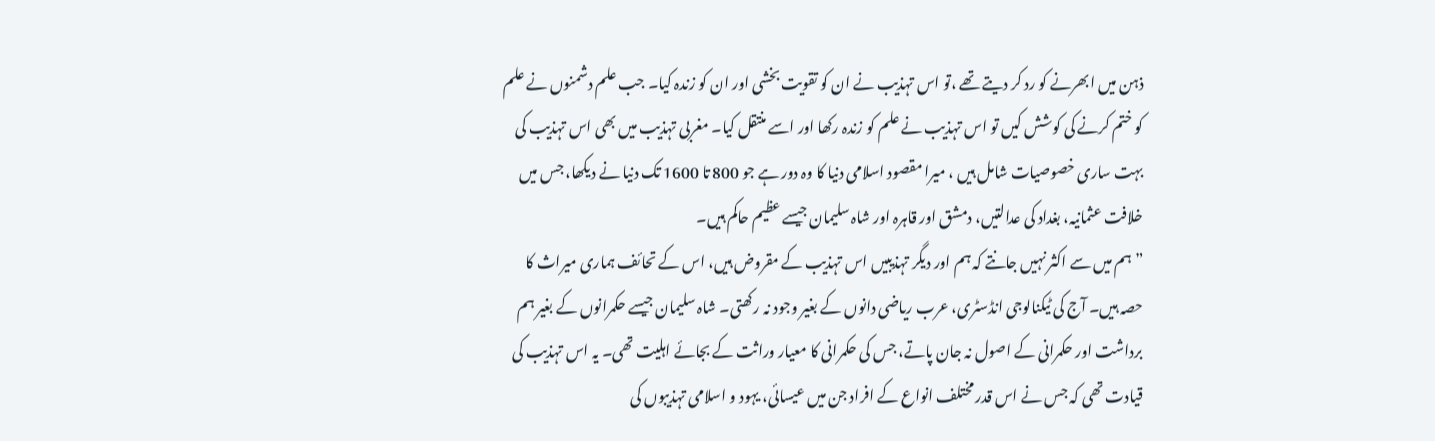ذہن میں ابھرنے کو رد کر دیتے تھے ،تو اس تہذیب نے ان کو تقویت بخشی اور ان کو زندہ کیا۔ جب علم دشمنوں نے علم کو ختم کرنے کی کوشش کیں تو اس تہذیب نے علم کو زندہ رکھا اور اسے منتقل کیا۔ مغربی تہذیب میں بھی اس تہذیب کی بہت ساری خصوصیات شامل ہیں ، میرا مقصود اسلامی دنیا کا وہ دور ہے جو 800 تا 1600 تک دنیا نے دیکھا، جس میں خلافت عثمانیہ، بغداد کی عدالتیں، دمشق اور قاہرہ اور شاہ سلیمان جیسے عظیم حاکم ہیں۔
” ہم میں سے اکثر نہیں جانتے کہ ہم اور دیگر تہذیبیں اس تہذیب کے مقروض ہیں، اس کے تحائف ہماری میراث کا حصہ ہیں۔ آج کی ٹیکنالوجی انڈسٹری، عرب ریاضی دانوں کے بغیر وجود نہ رکھتی۔ شاہ سلیمان جیسے حکمرانوں کے بغیر ہم برداشت اور حکمرانی کے اصول نہ جان پاتے، جس کی حکمرانی کا معیار وراثت کے بجائے اہلیت تھی۔ یہ اس تہذیب کی قیادت تھی کہ جس نے اس قدر مختلف انواع کے افراد جن میں عیسائی، یہود و اسلامی تہذیبوں کی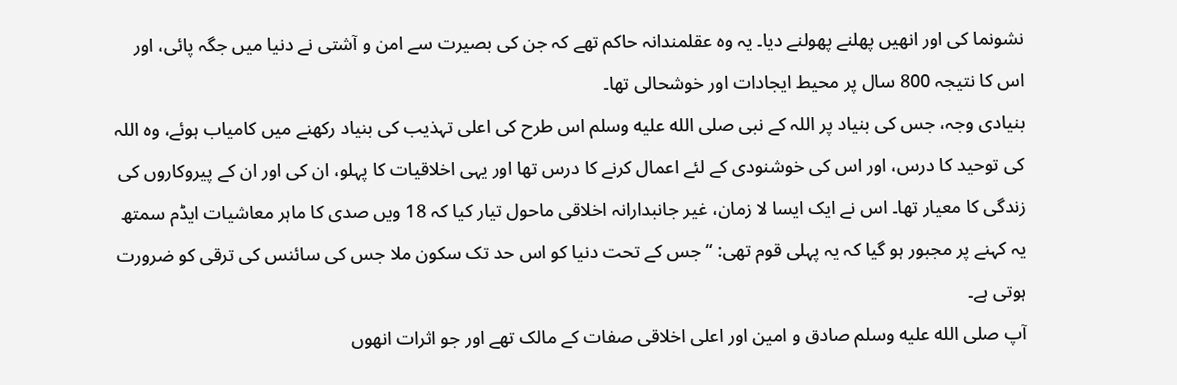نشونما کی اور انھیں پھلنے پھولنے دیا۔ یہ وہ عقلمندانہ حاکم تھے کہ جن کی بصیرت سے امن و آشتی نے دنیا میں جگہ پائی، اور اس کا نتیجہ 800 سال پر محیط ایجادات اور خوشحالی تھا۔
بنیادی وجہ، جس کی بنیاد پر اللہ کے نبی صلى الله عليه وسلم اس طرح کی اعلی تہذیب کی بنیاد رکھنے میں کامیاب ہوئے، وہ اللہ کی توحید کا درس، اور اس کی خوشنودی کے لئے اعمال کرنے کا درس تھا اور یہی اخلاقیات کا پہلو، ان کی اور ان کے پیروکاروں کی زندگی کا معیار تھا۔ اس نے ایک ایسا لا زمان، غیر جانبدارانہ اخلاقی ماحول تیار کیا کہ 18 ویں صدی کا ماہر معاشیات ایڈم سمتھ یہ کہنے پر مجبور ہو گیا کہ یہ پہلی قوم تھی: “جس کے تحت دنیا کو اس حد تک سکون ملا جس کی سائنس کی ترقی کو ضرورت ہوتی ہے۔
آپ صلى الله عليه وسلم صادق و امین اور اعلی اخلاقی صفات کے مالک تھے اور جو اثرات انھوں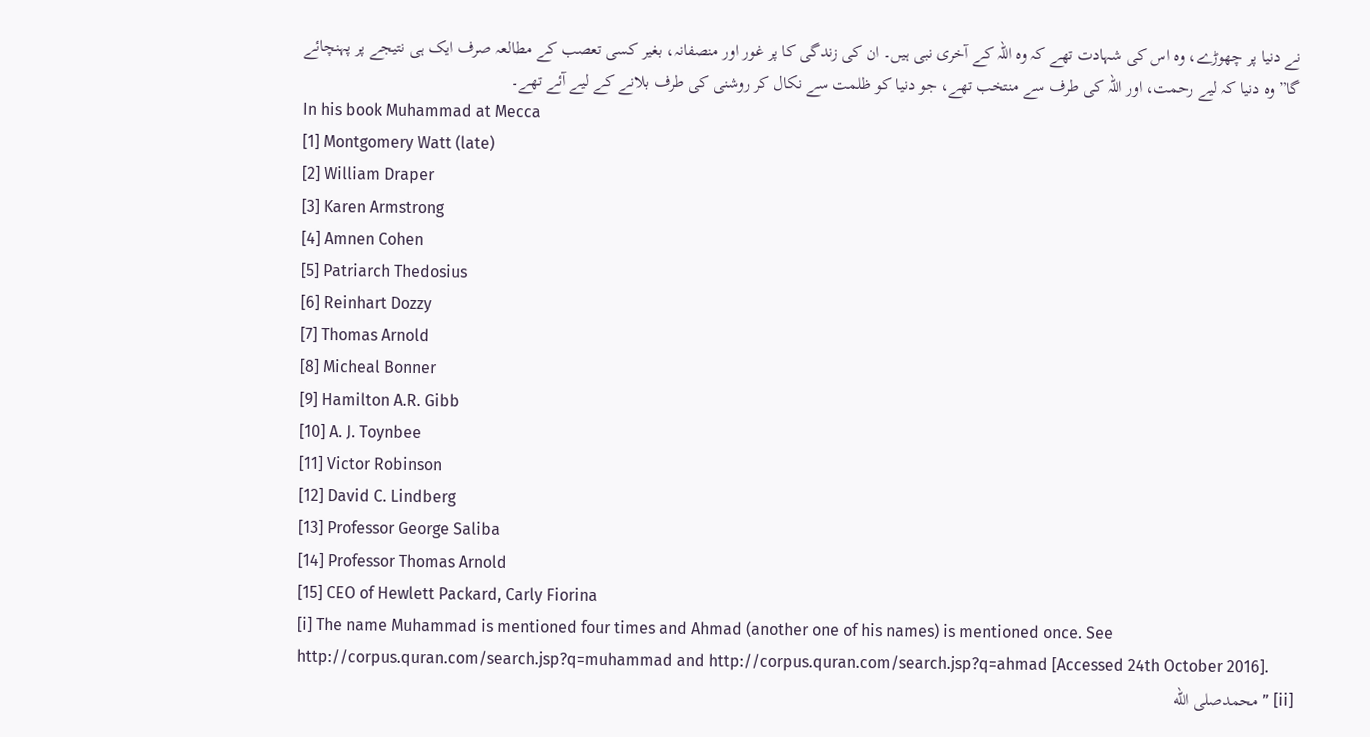نے دنیا پر چھوڑے، وہ اس کی شہادت تھے کہ وہ اللہ کے آخری نبی ہیں۔ ان کی زندگی کا پر غور اور منصفانہ، بغیر کسی تعصب کے مطالعہ صرف ایک ہی نتیجے پر پہنچائے گا” وہ دنیا کہ لیے رحمت، اور اللہ کی طرف سے منتخب تھے، جو دنیا کو ظلمت سے نکال کر روشنی کی طرف بلانے کے لیے آئے تھے۔
In his book Muhammad at Mecca
[1] Montgomery Watt (late)
[2] William Draper
[3] Karen Armstrong
[4] Amnen Cohen
[5] Patriarch Thedosius
[6] Reinhart Dozzy
[7] Thomas Arnold
[8] Micheal Bonner
[9] Hamilton A.R. Gibb
[10] A. J. Toynbee
[11] Victor Robinson
[12] David C. Lindberg
[13] Professor George Saliba
[14] Professor Thomas Arnold
[15] CEO of Hewlett Packard, Carly Fiorina
[i] The name Muhammad is mentioned four times and Ahmad (another one of his names) is mentioned once. See http://corpus.quran.com/search.jsp?q=muhammad and http://corpus.quran.com/search.jsp?q=ahmad [Accessed 24th October 2016].
[ii] ” محمدصلى الله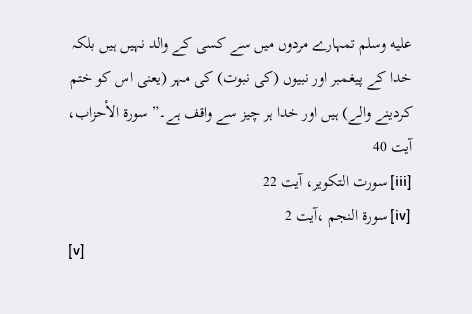عليه وسلم تمہارے مردوں میں سے کسی کے والد نہیں ہیں بلکہ خدا کے پیغمبر اور نبیوں (کی نبوت) کی مہر (یعنی اس کو ختم کردینے والے) ہیں اور خدا ہر چیز سے واقف ہے۔” سورة الأحزاب، آیت 40
[iii] سورت التکویر، آیت 22
[iv] سورۃ النجم ،آیت 2
[v]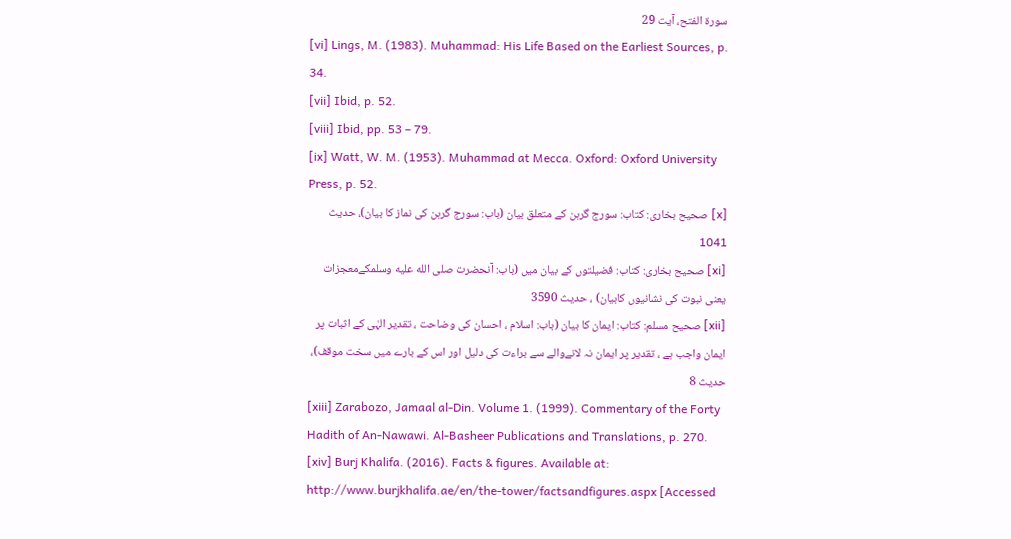سورۃ الفتح، آیت 29
[vi] Lings, M. (1983). Muhammad: His Life Based on the Earliest Sources, p. 34.
[vii] Ibid, p. 52.
[viii] Ibid, pp. 53 – 79.
[ix] Watt, W. M. (1953). Muhammad at Mecca. Oxford: Oxford University Press, p. 52.
[x] صحیح بخاری: کتاب: سورج گرہن کے متعلق بیان (باب: سورج گرہن کی نماز کا بیان)، حدیث 1041
[xi] صحیح بخاری: کتاب: فضیلتوں کے بیان میں (باب: آنحضرت صلى الله عليه وسلمکےمعجزات یعنی نبوت کی نشانیوں کابیان) ، حدیث 3590
[xii] صحیح مسلم: کتاب: ایمان کا بیان (باب: اسلام ، احسان کی وضاحت ، تقدیر الہٰی کے اثبات پر ایمان واجب ہے ، تقدیر پر ایمان نہ لانےوالے سے براءت کی دلیل اور اس کے بارے میں سخت موقف)، حدیث 8
[xiii] Zarabozo, Jamaal al-Din. Volume 1. (1999). Commentary of the Forty Hadith of An-Nawawi. Al-Basheer Publications and Translations, p. 270.
[xiv] Burj Khalifa. (2016). Facts & figures. Available at: http://www.burjkhalifa.ae/en/the-tower/factsandfigures.aspx [Accessed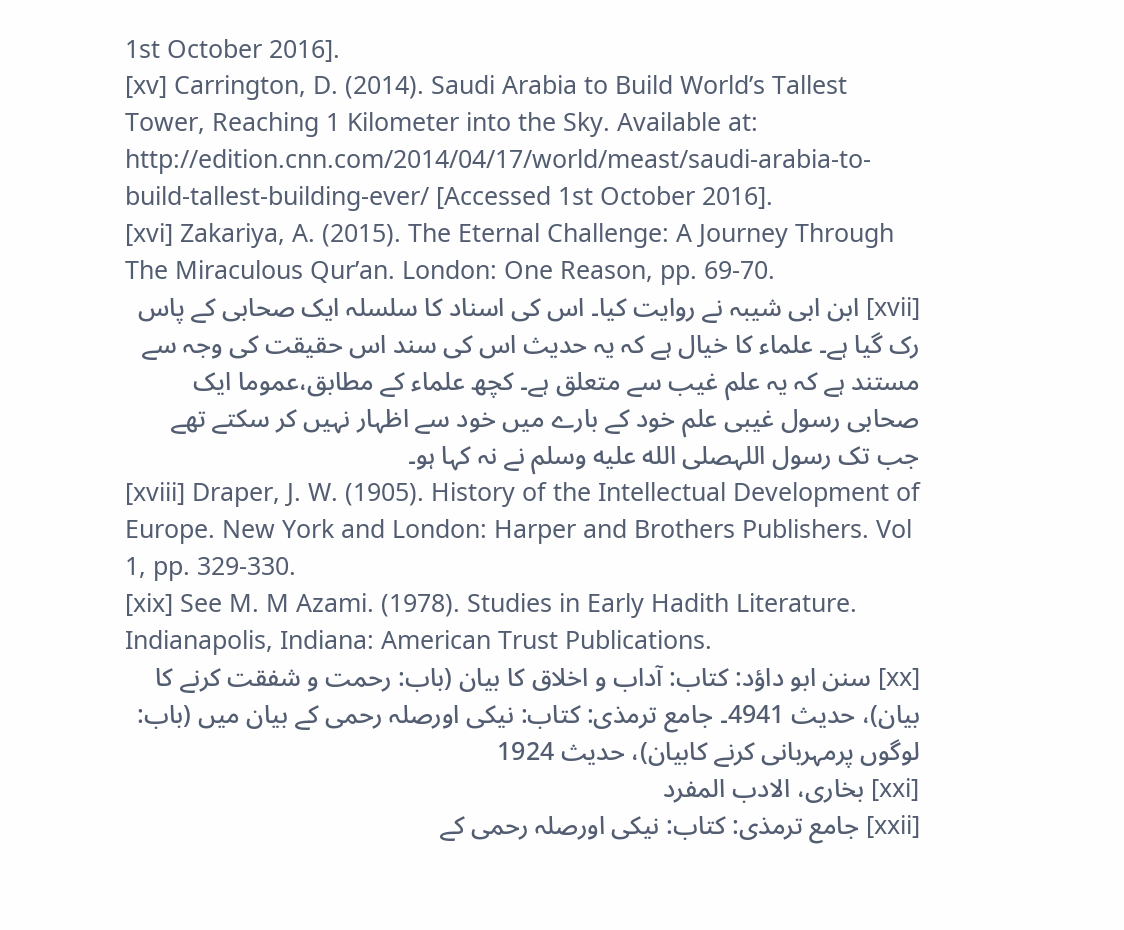1st October 2016].
[xv] Carrington, D. (2014). Saudi Arabia to Build World’s Tallest Tower, Reaching 1 Kilometer into the Sky. Available at: http://edition.cnn.com/2014/04/17/world/meast/saudi-arabia-to-build-tallest-building-ever/ [Accessed 1st October 2016].
[xvi] Zakariya, A. (2015). The Eternal Challenge: A Journey Through The Miraculous Qur’an. London: One Reason, pp. 69-70.
[xvii] ابن ابی شیبہ نے روایت کیا۔ اس کی اسناد کا سلسلہ ایک صحابی کے پاس رک گیا ہے۔ علماء کا خیال ہے کہ یہ حدیث اس کی سند اس حقیقت کی وجہ سے مستند ہے کہ یہ علم غیب سے متعلق ہے۔ کچھ علماء کے مطابق،عموما ایک صحابی رسول غیبی علم خود کے بارے میں خود سے اظہار نہیں کر سکتے تھے جب تک رسول اللہصلى الله عليه وسلم نے نہ کہا ہو۔
[xviii] Draper, J. W. (1905). History of the Intellectual Development of Europe. New York and London: Harper and Brothers Publishers. Vol 1, pp. 329-330.
[xix] See M. M Azami. (1978). Studies in Early Hadith Literature. Indianapolis, Indiana: American Trust Publications.
[xx] سنن ابو داؤد: کتاب: آداب و اخلاق کا بیان (باب: رحمت و شفقت کرنے کا بیان)، حدیث 4941۔ جامع ترمذی: كتاب: نیکی اورصلہ رحمی کے بیان میں (باب: لوگوں پرمہربانی کرنے کابیان)، حدیث 1924
[xxi] بخاری، الادب المفرد
[xxii] جامع ترمذی: كتاب: نیکی اورصلہ رحمی کے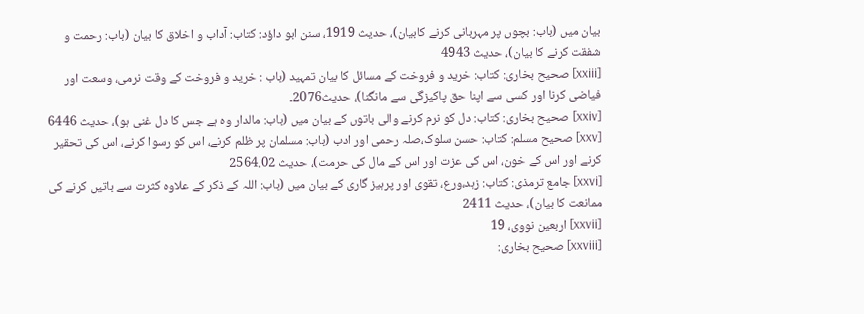بیان میں (باب: بچوں پر مہربانی کرنے کابیان)، حدیث 1919، سنن ابو داؤد: کتاب: آداب و اخلاق کا بیان (باب: رحمت و شفقت کرنے کا بیان)، حدیث 4943
[xxiii] صحیح بخاری: کتاب: خرید و فروخت کے مسائل کا بیان تمہید (باب : خرید و فروخت کے وقت نرمی، وسعت اور فیاضی کرنا اور کسی سے اپنا حق پاکیزگی سے مانگنا)، حدیث2076۔
[xxiv] صحیح بخاری: کتاب: دل کو نرم کرنے والی باتوں کے بیان میں (باب: مالدار وہ ہے جس کا دل غنی ہو)، حدیث 6446
[xxv] صحیح مسلم: کتاب: حسن سلوک،صلہ رحمی اور ادب (باب: مسلمان پر ظلم کرنے، اس کو رسوا کرنے، اس کی تحقیر کرنے اور اس کے خون، اس کی عزت اور اس کے مال کی حرمت)، حدیث 2564.02
[xxvi] جامع ترمذی: كتاب: زہد،ورع، تقوی اور پرہیز گاری کے بیان میں (باب: اللہ کے ذکر کے علاوہ کثرت سے باتیں کرنے کی ممانعت کا بیان)، حدیث 2411
[xxvii] اربعین نووی، 19
[xxviii] صحیح بخاری: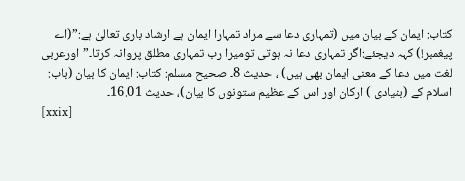کتاب: ایمان کے بیان میں (تمہاری دعا سے مراد تمہارا ایمان ہے ارشاد باری تعالیٰ ہے:”(اے پیغمبر!) کہہ دیجئے:اگر تمہاری دعا نہ ہوتی تومیرا رب تمہاری مطلق پروانہ کرتا۔”اورعربی لغت میں دعا کے معنی ایمان بھی ہیں) ، حدیث 8۔ صحیح مسلم: کتاب: ایمان کا بیان (باب: اسلام کے (بنیادی ) ارکان اور اس کے عظیم ستونوں کا بیان)، حدیث 16.01۔
[xxix]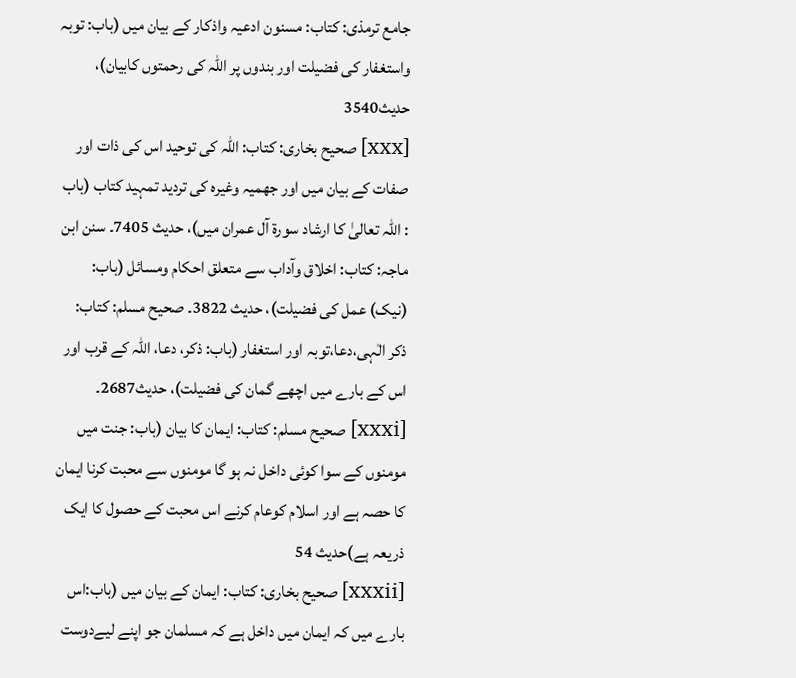جامع ترمذی: كتاب: مسنون ادعیہ واذکار کے بیان میں (باب: توبہ واستغفار کی فضیلت اور بندوں پر اللہ کی رحمتوں کابیان)، حدیث3540
[xxx] صحیح بخاری: کتاب: اللہ کی توحید اس کی ذات اور صفات کے بیان میں اور جهميہ وغیرہ کی تردید تمہید کتاب (باب : اللہ تعالیٰ کا ارشاد سورۃ آل عمران میں)، حدیث 7405۔ سنن ابن ماجہ: کتاب: اخلاق وآداب سے متعلق احکام ومسائل (باب: (نیک) عمل کی فضیلت)، حدیث 3822۔ صحیح مسلم: کتاب: ذکر الٰہی،دعا،توبہ اور استغفار (باب: ذکر، دعا، اللہ کے قرب اور اس کے بارے میں اچھے گمان کی فضیلت)، حدیث2687۔
[xxxi] صحیح مسلم: کتاب: ایمان کا بیان (باب: جنت میں مومنوں کے سوا کوئی داخل نہ ہو گا مومنوں سے محبت کرنا ایمان کا حصہ ہے اور اسلام کوعام کرنے اس محبت کے حصول کا ایک ذریعہ ہے)حدیث 54
[xxxii] صحیح بخاری: کتاب: ایمان کے بیان میں (باب:اس بارے میں کہ ایمان میں داخل ہے کہ مسلمان جو اپنے لیےدوست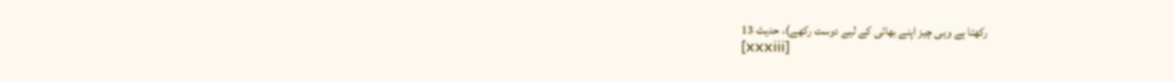رکھتا ہے وہی چیز اپنے بھائی کے لیے دوست رکھے)، حدیث 13
[xxxiii]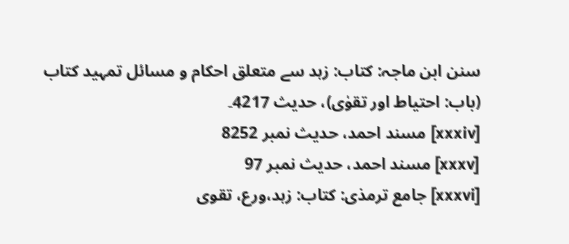سنن ابن ماجہ: کتاب: زہد سے متعلق احکام و مسائل تمہید کتاب (باب: احتیاط اور تقوٰی)، حدیث 4217۔
[xxxiv] مسند احمد، حدیث نمبر 8252
[xxxv] مسند احمد، حدیث نمبر 97
[xxxvi] جامع ترمذی: كتاب: زہد،ورع، تقوی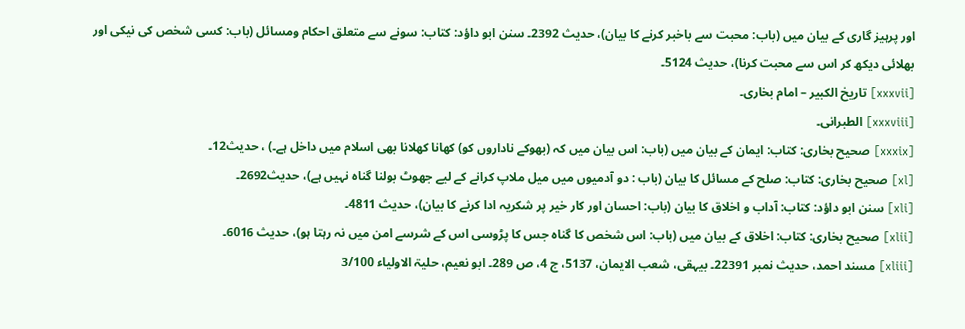اور پرہیز گاری کے بیان میں (باب: محبت سے باخبر کرنے کا بیان)، حدیث 2392۔ سنن ابو داؤد: كتاب: سونے سے متعلق احکام ومسائل (باب: کسی شخص کی نیکی اور بھلائی دیکھ کر اس سے محبت کرنا)، حدیث 5124۔
[xxxvii] تاریخ الکبیر – امام بخاری۔
[xxxviii] الطبرانی۔
[xxxix] صحیح بخاری: کتاب: ایمان کے بیان میں (باب: اس بیان میں کہ (بھوکے ناداروں کو) کھانا کھلانا بھی اسلام میں داخل ہے۔) ، حدیث12۔
[xl] صحیح بخاری: کتاب: صلح کے مسائل کا بیان (باب : دو آدمیوں میں میل ملاپ کرانے کے لیے جھوٹ بولنا گناہ نہیں ہے)، حدیث2692۔
[xli] سنن ابو داؤد: کتاب: آداب و اخلاق کا بیان (باب: احسان اور کار خیر پر شکریہ ادا کرنے کا بیان)، حدیث 4811۔
[xlii] صحیح بخاری: کتاب: اخلاق کے بیان میں (باب: اس شخص کا گناہ جس کا پڑوسی اس کے شرسے امن میں نہ رہتا ہو)، حدیث 6016۔
[xliii] مسند احمد، حدیث نمبر 22391۔ بیہقی، شعب الایمان، 5137، ج 4، ص 289۔ ابو نعیم، حلیۃ الاولیاء 3/100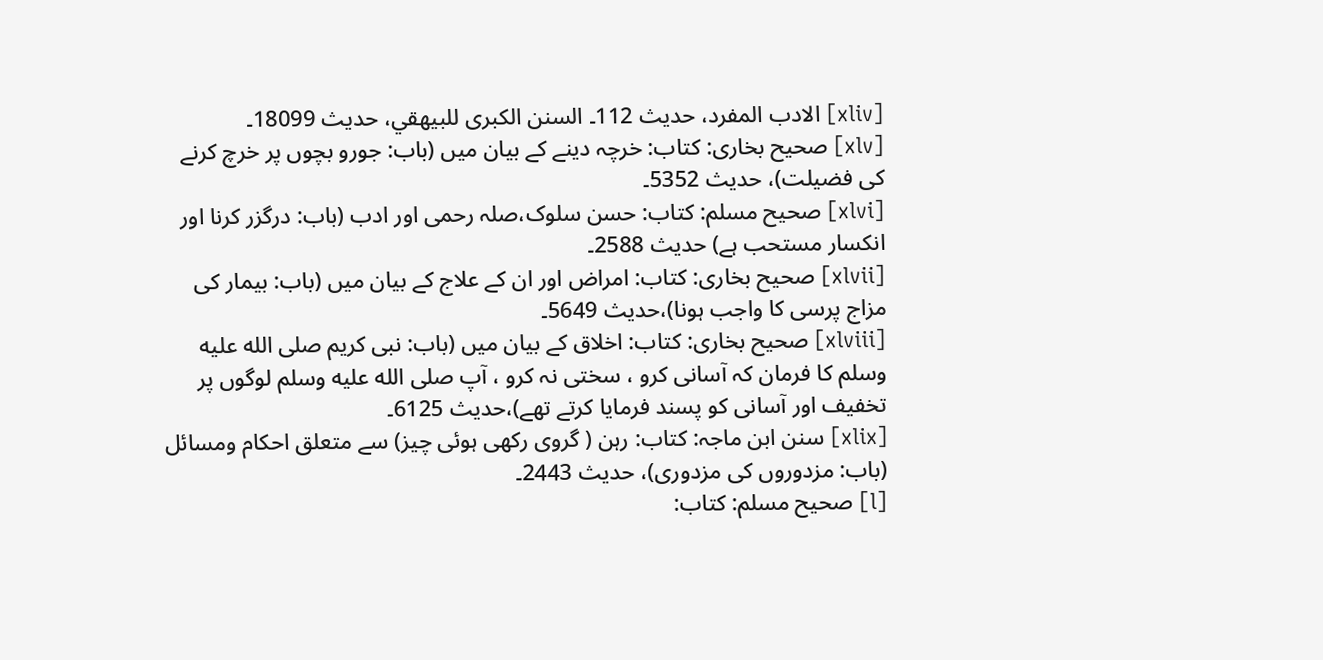[xliv] الادب المفرد، حدیث 112۔ السنن الكبرى للبيهقي، حدیث 18099۔
[xlv] صحیح بخاری: کتاب: خرچہ دینے کے بیان میں (باب: جورو بچوں پر خرچ کرنے کی فضیلت)، حدیث 5352۔
[xlvi] صحیح مسلم: کتاب: حسن سلوک،صلہ رحمی اور ادب (باب: درگزر کرنا اور انکسار مستحب ہے) حدیث 2588۔
[xlvii] صحیح بخاری: کتاب: امراض اور ان کے علاج کے بیان میں (باب: بیمار کی مزاج پرسی کا واجب ہونا)،حدیث 5649۔
[xlviii] صحیح بخاری: کتاب: اخلاق کے بیان میں (باب: نبی کریم صلى الله عليه وسلم کا فرمان کہ آسانی کرو ، سختی نہ کرو ، آپ صلى الله عليه وسلم لوگوں پر تخفیف اور آسانی کو پسند فرمایا کرتے تھے)،حدیث 6125۔
[xlix] سنن ابن ماجہ: کتاب: رہن ( گروی رکھی ہوئی چیز) سے متعلق احکام ومسائل (باب: مزدوروں کی مزدوری)، حدیث 2443۔
[l] صحیح مسلم: کتاب: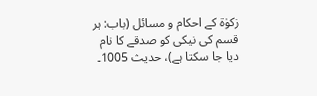زکوٰۃ کے احکام و مسائل (باب: ہر قسم کی نیکی کو صدقے کا نام دیا جا سکتا ہے)، حدیث 1005۔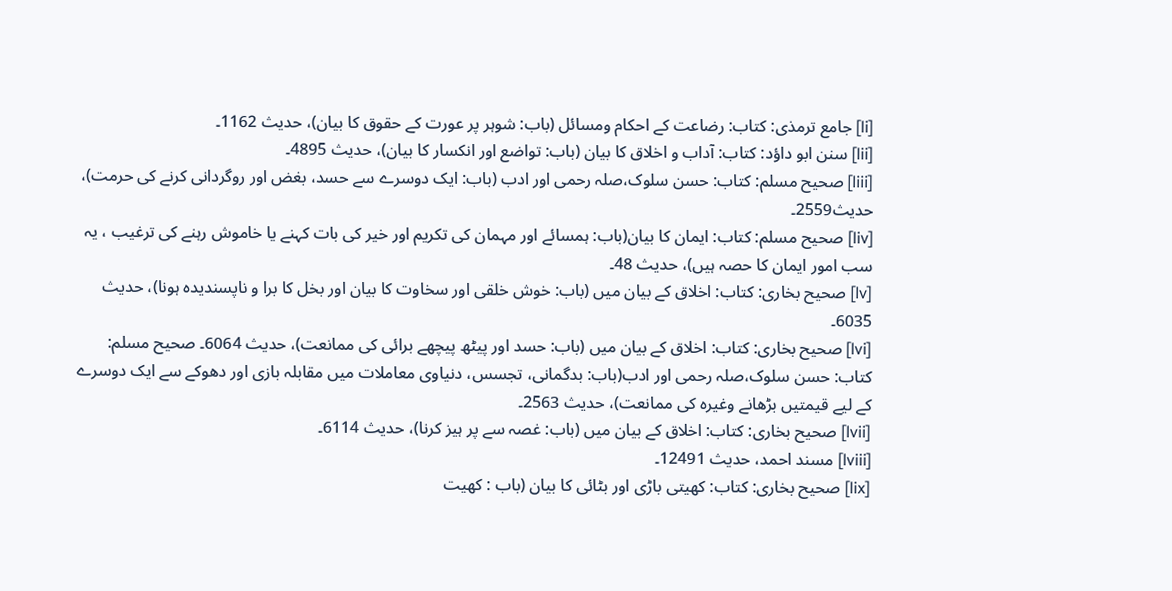[li] جامع ترمذی: كتاب: رضاعت کے احکام ومسائل (باب: شوہر پر عورت کے حقوق کا بیان)، حدیث 1162۔
[lii] سنن ابو داؤد: کتاب: آداب و اخلاق کا بیان (باب: تواضع اور انکسار کا بیان)، حدیث 4895۔
[liii] صحیح مسلم: کتاب: حسن سلوک،صلہ رحمی اور ادب (باب: ایک دوسرے سے حسد، بغض اور روگردانی کرنے کی حرمت)، حدیث2559۔
[liv] صحیح مسلم: کتاب: ایمان کا بیان(باب: ہمسائے اور مہمان کی تکریم اور خیر کی بات کہنے یا خاموش رہنے کی ترغیب ، یہ سب امور ایمان کا حصہ ہیں)، حدیث 48۔
[lv] صحیح بخاری: کتاب: اخلاق کے بیان میں (باب: خوش خلقی اور سخاوت کا بیان اور بخل کا برا و ناپسندیدہ ہونا)، حدیث 6035۔
[lvi] صحیح بخاری: کتاب: اخلاق کے بیان میں (باب: حسد اور پیٹھ پیچھے برائی کی ممانعت)، حدیث 6064۔ صحیح مسلم: کتاب: حسن سلوک،صلہ رحمی اور ادب(باب: بدگمانی، تجسس، دنیاوی معاملات میں مقابلہ بازی اور دھوکے سے ایک دوسرے کے لیے قیمتیں بڑھانے وغیرہ کی ممانعت)، حدیث 2563۔
[lvii] صحیح بخاری: کتاب: اخلاق کے بیان میں (باب: غصہ سے پر ہیز کرنا)، حدیث 6114۔
[lviii] مسند احمد، حدیث 12491۔
[lix] صحیح بخاری: کتاب: کھیتی باڑی اور بٹائی کا بیان (باب : کھیت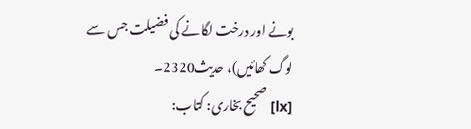بونے اور درخت لگانے کی فضیلت جس سے لوگ کھائیں)، حدیث2320۔
[lx] صحیح بخاری: کتاب: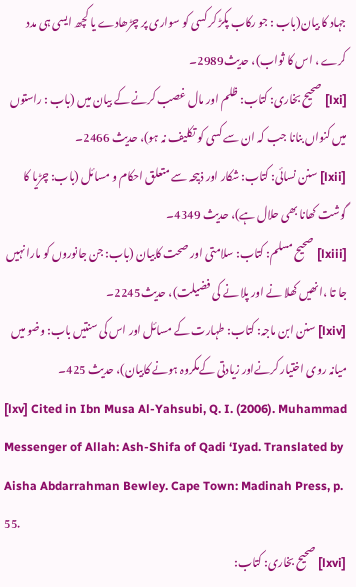جہاد کا بیان(باب : جو رکاب پکڑ کر کسی کو سواری پر چڑھادے یا کچھ ایسی ہی مدد کرے ، اس کا ثواب)، حدیث2989۔
[lxi] صحیح بخاری: کتاب: ظلم اور مال غصب کرنے کے بیان میں (باب : راستوں میں کنواں بنانا جب کہ ان سے کسی کو تکلیف نہ ہو)، حدیث 2466۔
[lxii] سنن نسائی: کتاب: شکار اور ذبیحہ سے متعلق احکام و مسائل (باب: چڑیا کا گوشت کھانا بھی حلال ہے)، حدیث 4349۔
[lxiii] صحیح مسلم: کتاب: سلامتی اور صحت کابیان (باب: جن جانوروں کو مارا نہیں جا تا ،انھیں کھلا نے اور پلا نے کی فضیلت)، حدیث2245۔
[lxiv] سنن ابن ماجہ: کتاب: طہارت کے مسائل اور اس کی سنتیں باب: وضو میں میانہ روی اختیار کرنےاور زیادتی کےمکروہ ہونے کابیان)، حدیث 425۔
[lxv] Cited in Ibn Musa Al-Yahsubi, Q. I. (2006). Muhammad Messenger of Allah: Ash-Shifa of Qadi ‘Iyad. Translated by Aisha Abdarrahman Bewley. Cape Town: Madinah Press, p. 55.
[lxvi] صحیح بخاری: کتاب: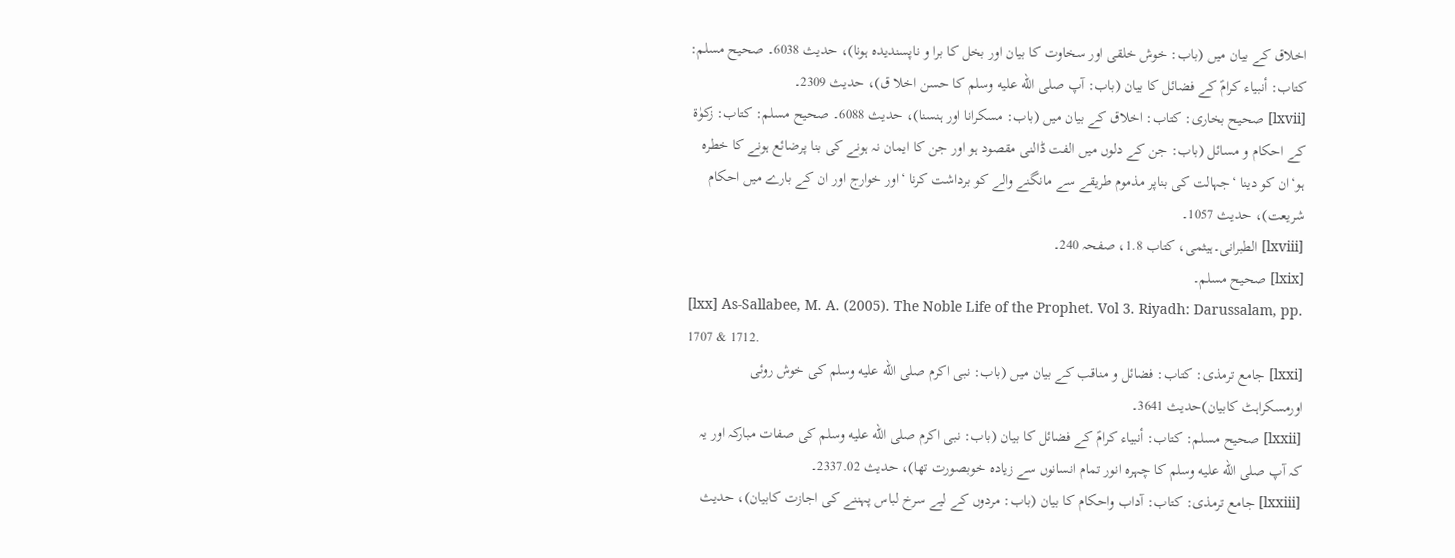اخلاق کے بیان میں (باب: خوش خلقی اور سخاوت کا بیان اور بخل کا برا و ناپسندیدہ ہونا)، حدیث 6038۔ صحیح مسلم: کتاب: أنبیاء کرامؑ کے فضائل کا بیان (باب: آپ صلى الله عليه وسلم کا حسن اخلا ق)، حدیث 2309۔
[lxvii] صحیح بخاری: کتاب: اخلاق کے بیان میں (باب: مسکرانا اور ہنسنا)، حدیث 6088۔ صحیح مسلم: کتاب: زکوٰۃ کے احکام و مسائل (باب: جن کے دلوں میں الفت ڈالنی مقصود ہو اور جن کا ایمان نہ ہونے کی بنا پرضائع ہونے کا خطرہ ہو‘ان کو دینا ‘جہالت کی بناپر مذموم طریقے سے مانگنے والے کو برداشت کرنا ‘اور خوارج اور ان کے بارے میں احکام شریعت)، حدیث 1057۔
[lxviii] الطبرانی۔ہیثمی، کتاب 1.8، صفحہ 240۔
[lxix] صحیح مسلم۔
[lxx] As-Sallabee, M. A. (2005). The Noble Life of the Prophet. Vol 3. Riyadh: Darussalam, pp. 1707 & 1712.
[lxxi] جامع ترمذی: كتاب: فضائل و مناقب کے بیان میں (باب: نبی اکرم صلى الله عليه وسلم کی خوش روئی اورمسکراہٹ کابیان)حدیث 3641۔
[lxxii] صحیح مسلم: کتاب: أنبیاء کرامؑ کے فضائل کا بیان (باب: نبی اکرم صلى الله عليه وسلم کی صفات مبارکہ اور یہ کہ آپ صلى الله عليه وسلم کا چہرہ انور تمام انسانوں سے زیادہ خوبصورت تھا)، حدیث 2337.02۔
[lxxiii] جامع ترمذی: کتاب: آداب واحکام کا بیان (باب: مردوں کے لیے سرخ لباس پہننے کی اجازت کابیان)، حدیث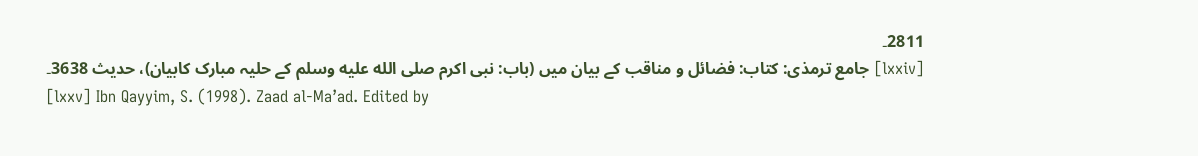2811۔
[lxxiv] جامع ترمذی: كتاب: فضائل و مناقب کے بیان میں (باب: نبی اکرم صلى الله عليه وسلم کے حلیہ مبارک کابیان)، حدیث 3638۔
[lxxv] Ibn Qayyim, S. (1998). Zaad al-Ma’ad. Edited by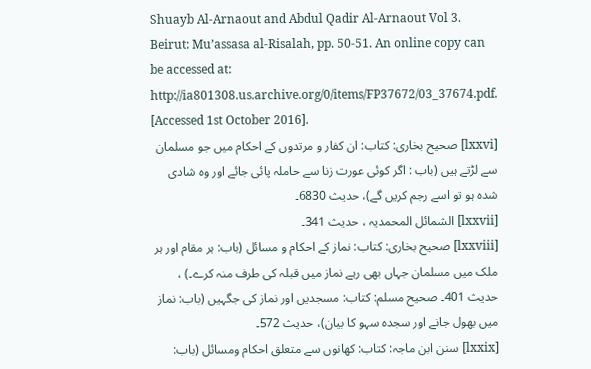Shuayb Al-Arnaout and Abdul Qadir Al-Arnaout Vol 3. Beirut: Mu’assasa al-Risalah, pp. 50-51. An online copy can be accessed at: http://ia801308.us.archive.org/0/items/FP37672/03_37674.pdf. [Accessed 1st October 2016].
[lxxvi] صحیح بخاری: کتاب: ان کفار و مرتدوں کے احکام میں جو مسلمان سے لڑتے ہیں (باب : اگر کوئی عورت زنا سے حاملہ پائی جائے اور وہ شادی شدہ ہو تو اسے رجم کریں گے)، حدیث 6830۔
[lxxvii] الشمائل المحمدیہ ، حدیث 341۔
[lxxviii] صحیح بخاری: کتاب: نماز کے احکام و مسائل (باب: ہر مقام اور ہر ملک میں مسلمان جہاں بھی رہے نماز میں قبلہ کی طرف منہ کرے۔) ، حدیث 401۔ صحیح مسلم: کتاب: مسجدیں اور نماز کی جگہیں (باب: نماز میں بھول جانے اور سجدہ سہو کا بیان)، حدیث 572۔
[lxxix] سنن ابن ماجہ: کتاب: کھانوں سے متعلق احکام ومسائل (باب: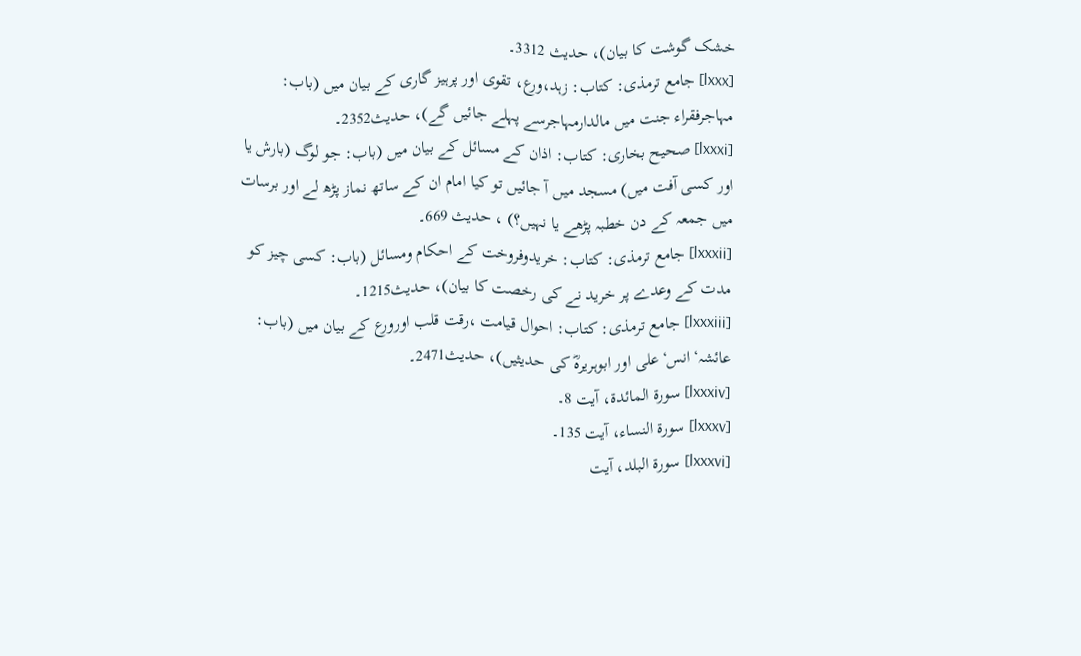خشک گوشت کا بیان)، حدیث 3312۔
[lxxx] جامع ترمذی: كتاب: زہد،ورع، تقوی اور پرہیز گاری کے بیان میں (باب: مہاجرفقراء جنت میں مالدارمہاجرسے پہلے جائیں گے)، حدیث2352۔
[lxxxi] صحیح بخاری: کتاب: اذان کے مسائل کے بیان میں (باب: جو لوگ (بارش یا اور کسی آفت میں) مسجد میں آ جائیں تو کیا امام ان کے ساتھ نماز پڑھ لے اور برسات میں جمعہ کے دن خطبہ پڑھے یا نہیں؟) ، حدیث 669۔
[lxxxii] جامع ترمذی: كتاب: خریدوفروخت کے احکام ومسائل (باب: کسی چیز کو مدت کے وعدے پر خرید نے کی رخصت کا بیان)، حدیث1215۔
[lxxxiii] جامع ترمذی: كتاب: احوال قیامت ،رقت قلب اورورع کے بیان میں (باب: عائشہ‘انس‘علی اور ابوہریرہؓ کی حدیثیں)، حدیث2471۔
[lxxxiv] سورة المائدة، آیت 8۔
[lxxxv] سورة النساء، آیت 135۔
[lxxxvi] سورة البلد، آیت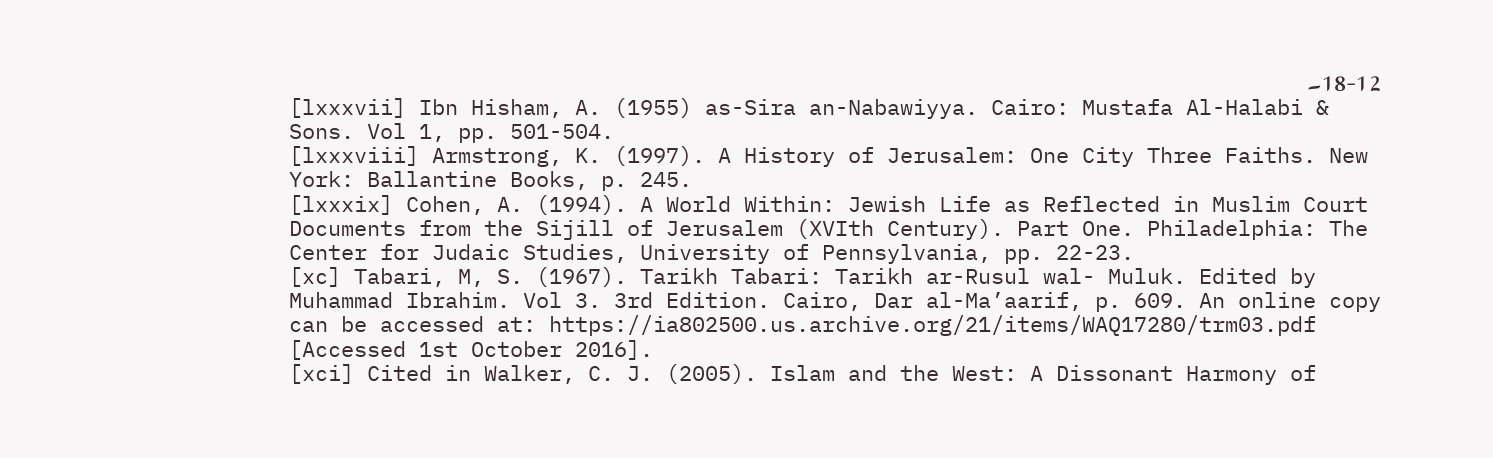18-12۔
[lxxxvii] Ibn Hisham, A. (1955) as-Sira an-Nabawiyya. Cairo: Mustafa Al-Halabi & Sons. Vol 1, pp. 501-504.
[lxxxviii] Armstrong, K. (1997). A History of Jerusalem: One City Three Faiths. New York: Ballantine Books, p. 245.
[lxxxix] Cohen, A. (1994). A World Within: Jewish Life as Reflected in Muslim Court Documents from the Sijill of Jerusalem (XVIth Century). Part One. Philadelphia: The Center for Judaic Studies, University of Pennsylvania, pp. 22-23.
[xc] Tabari, M, S. (1967). Tarikh Tabari: Tarikh ar-Rusul wal- Muluk. Edited by Muhammad Ibrahim. Vol 3. 3rd Edition. Cairo, Dar al-Ma’aarif, p. 609. An online copy can be accessed at: https://ia802500.us.archive.org/21/items/WAQ17280/trm03.pdf [Accessed 1st October 2016].
[xci] Cited in Walker, C. J. (2005). Islam and the West: A Dissonant Harmony of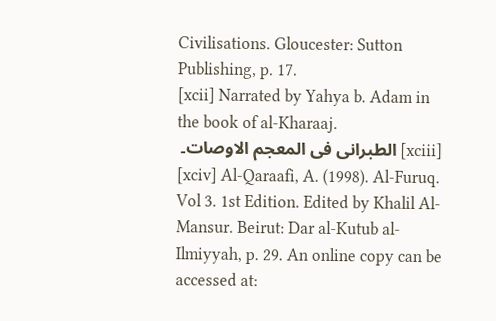Civilisations. Gloucester: Sutton Publishing, p. 17.
[xcii] Narrated by Yahya b. Adam in the book of al-Kharaaj.
[xciii] الطبرانی فی المعجم الاوصات۔
[xciv] Al-Qaraafi, A. (1998). Al-Furuq. Vol 3. 1st Edition. Edited by Khalil Al-Mansur. Beirut: Dar al-Kutub al-Ilmiyyah, p. 29. An online copy can be accessed at: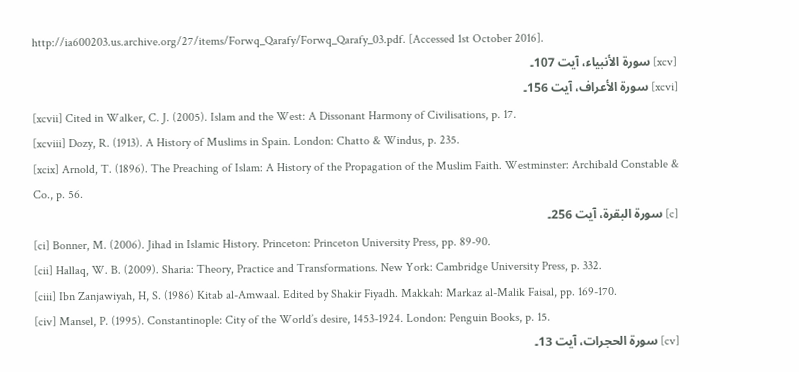http://ia600203.us.archive.org/27/items/Forwq_Qarafy/Forwq_Qarafy_03.pdf. [Accessed 1st October 2016].
[xcv] سورة الأنبياء، آیت 107۔
[xcvi] سورة الأعراف، آیت 156۔
[xcvii] Cited in Walker, C. J. (2005). Islam and the West: A Dissonant Harmony of Civilisations, p. 17.
[xcviii] Dozy, R. (1913). A History of Muslims in Spain. London: Chatto & Windus, p. 235.
[xcix] Arnold, T. (1896). The Preaching of Islam: A History of the Propagation of the Muslim Faith. Westminster: Archibald Constable & Co., p. 56.
[c] سورة البقرة، آیت 256۔
[ci] Bonner, M. (2006). Jihad in Islamic History. Princeton: Princeton University Press, pp. 89-90.
[cii] Hallaq, W. B. (2009). Sharia: Theory, Practice and Transformations. New York: Cambridge University Press, p. 332.
[ciii] Ibn Zanjawiyah, H, S. (1986) Kitab al-Amwaal. Edited by Shakir Fiyadh. Makkah: Markaz al-Malik Faisal, pp. 169-170.
[civ] Mansel, P. (1995). Constantinople: City of the World’s desire, 1453-1924. London: Penguin Books, p. 15.
[cv] سورة الحجرات، آیت 13۔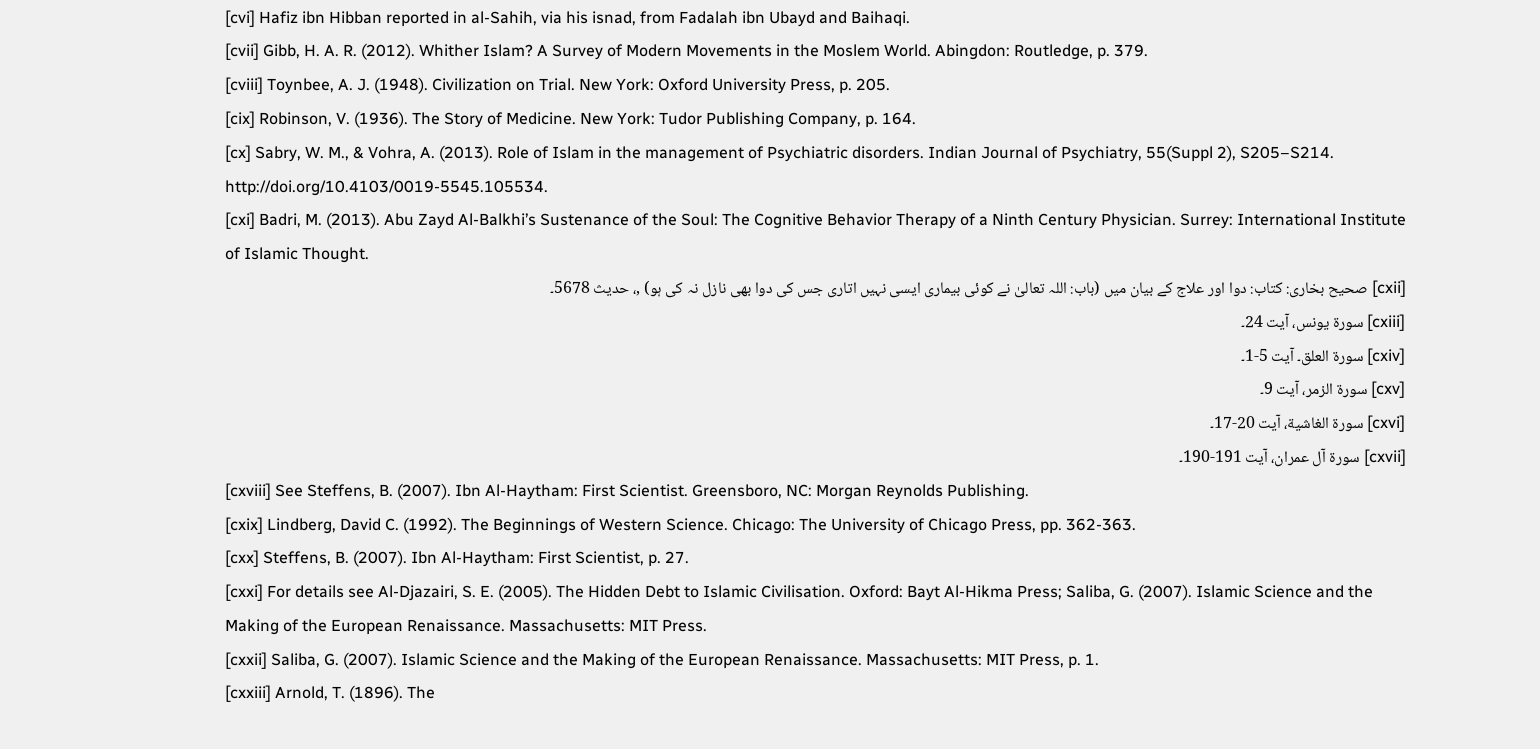[cvi] Hafiz ibn Hibban reported in al-Sahih, via his isnad, from Fadalah ibn Ubayd and Baihaqi.
[cvii] Gibb, H. A. R. (2012). Whither Islam? A Survey of Modern Movements in the Moslem World. Abingdon: Routledge, p. 379.
[cviii] Toynbee, A. J. (1948). Civilization on Trial. New York: Oxford University Press, p. 205.
[cix] Robinson, V. (1936). The Story of Medicine. New York: Tudor Publishing Company, p. 164.
[cx] Sabry, W. M., & Vohra, A. (2013). Role of Islam in the management of Psychiatric disorders. Indian Journal of Psychiatry, 55(Suppl 2), S205–S214. http://doi.org/10.4103/0019-5545.105534.
[cxi] Badri, M. (2013). Abu Zayd Al-Balkhi’s Sustenance of the Soul: The Cognitive Behavior Therapy of a Ninth Century Physician. Surrey: International Institute of Islamic Thought.
[cxii] صحیح بخاری: کتاب: دوا اور علاج کے بیان میں (باب: اللہ تعالیٰ نے کوئی بیماری ایسی نہیں اتاری جس کی دوا بھی نازل نہ کی ہو) ,، حدیث 5678۔
[cxiii] سورة يونس، آیت 24۔
[cxiv] سورة العلق۔ آیت 5-1۔
[cxv] سورة الزمر، آیت 9۔
[cxvi] سورة الغاشية، آیت 20-17۔
[cxvii] سورة آل عمران، آیت 191-190۔
[cxviii] See Steffens, B. (2007). Ibn Al-Haytham: First Scientist. Greensboro, NC: Morgan Reynolds Publishing.
[cxix] Lindberg, David C. (1992). The Beginnings of Western Science. Chicago: The University of Chicago Press, pp. 362-363.
[cxx] Steffens, B. (2007). Ibn Al-Haytham: First Scientist, p. 27.
[cxxi] For details see Al-Djazairi, S. E. (2005). The Hidden Debt to Islamic Civilisation. Oxford: Bayt Al-Hikma Press; Saliba, G. (2007). Islamic Science and the Making of the European Renaissance. Massachusetts: MIT Press.
[cxxii] Saliba, G. (2007). Islamic Science and the Making of the European Renaissance. Massachusetts: MIT Press, p. 1.
[cxxiii] Arnold, T. (1896). The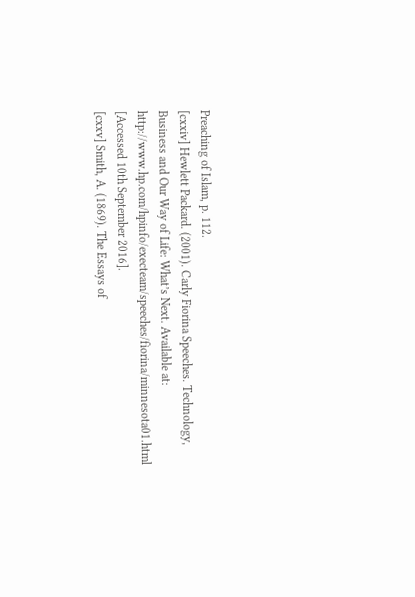Preaching of Islam, p. 112.
[cxxiv] Hewlett Packard. (2001). Carly Fiorina Speeches. Technology, Business and Our Way of Life: What’s Next. Available at: http://www.hp.com/hpinfo/execteam/speeches/fiorina/minnesota01.html [Accessed 10th September 2016].
[cxxv] Smith, A. (1869). The Essays of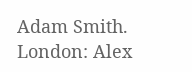Adam Smith. London: Alex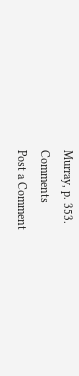Murray, p. 353.
Comments
Post a Comment